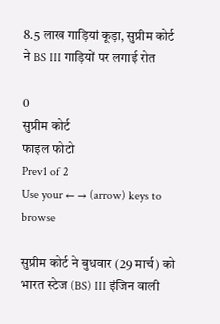8.5 लाख गाड़ियां कूड़ा, सुप्रीम कोर्ट ने BS III गाड़ियों पर लगाई रोत

0
सुप्रीम कोर्ट
फाइल फोटो
Prev1 of 2
Use your ← → (arrow) keys to browse

सुप्रीम कोर्ट ने बुधवार (29 मार्च) को भारत स्टेज (BS) III इंजिन वाली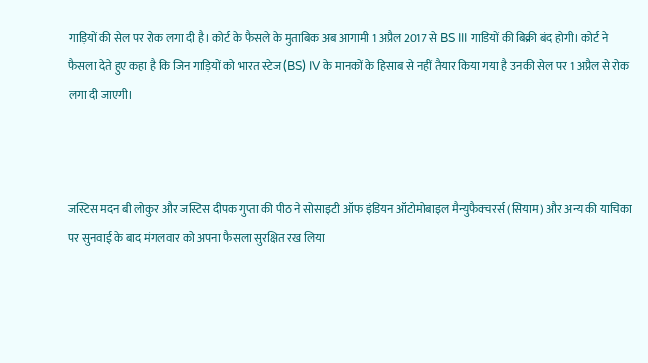गाड़ियों की सेल पर रोक लगा दी है। कोर्ट के फैसले के मुताबिक अब आगामी 1 अप्रैल 2017 से BS III गाडियों की बिक्री बंद होगी। कोर्ट ने फैसला देते हुए कहा है कि जिन गाड़ियों को भारत स्टेज (BS) IV के मानकों के हिसाब से नहीं तैयार किया गया है उनकी सेल पर 1 अप्रैल से रोक लगा दी जाएगी।



जस्टिस मदन बी लोकुर और जस्टिस दीपक गुप्ता की पीठ ने सोसाइटी ऑफ इंडियन ऑटोमोबाइल मैन्युफैक्चरर्स (सियाम) और अन्य की याचिका पर सुनवाई के बाद मंगलवार को अपना फैसला सुरक्षित रख लिया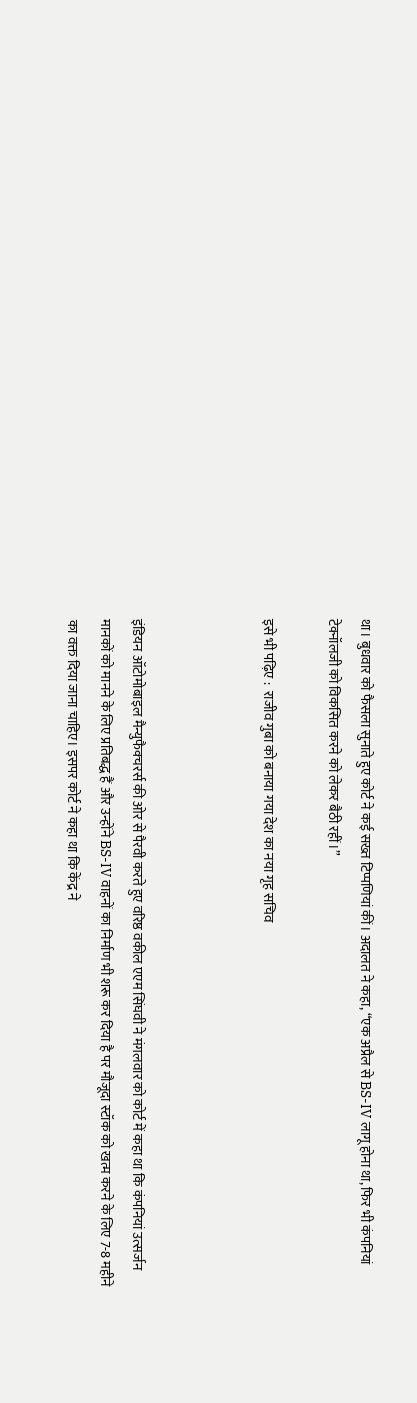था। बुधवार को फैसला सुनाते हुए कोर्ट ने कई सख्त टिप्पणियां कीं। अदालत ने कहा, “एक अप्रैल से BS-IV लागू होना था, फिर भी कंपनियां टेक्नॉलजी को विकसित करने को लेकर बैठी रहीं।”

इसे भी पढ़िए :  राजीव गुबा को बनाया गया देश का नया गृह सचिव



इंडियन ऑटोमोबाइल मैन्युफैक्चरर्स की ओर से पैरवी करते हुए वरिष्ठ वकील एएम सिंघवी ने मंगलवार को कोर्ट में कहा था कि कंपनियां उत्सर्जन मानकों को मानने के लिए प्रतिबद्ध हैं और उन्होंने BS-IV वाहनों का निर्माण भी शरू कर दिया है पर मौजूदा स्टॉक को खत्म करने के लिए 7-8 महीने का वक्त दिया जाना चाहिए। इसपर कोर्ट ने कहा था कि केंद्र ने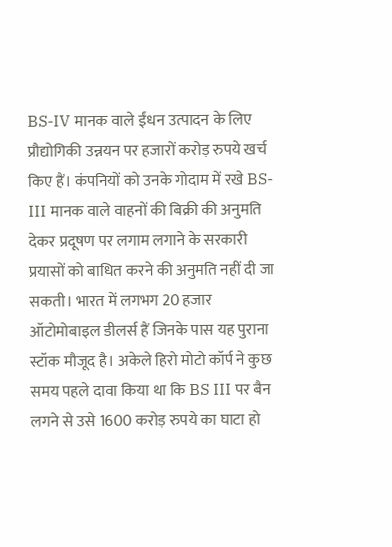BS-IV मानक वाले ईंधन उत्पादन के लिए प्रौद्योगिकी उन्नयन पर हजारों करोड़ रुपये खर्च किए हैं। कंपनियों को उनके गोदाम में रखे BS-III मानक वाले वाहनों की बिक्री की अनुमति देकर प्रदूषण पर लगाम लगाने के सरकारी प्रयासों को बाधित करने की अनुमति नहीं दी जा सकती। भारत में लगभग 20 हजार ऑटोमोबाइल डीलर्स हैं जिनके पास यह पुराना स्टॉक मौजूद है। अकेले हिरो मोटो कॉर्प ने कुछ समय पहले दावा किया था कि BS III पर बैन लगने से उसे 1600 करोड़ रुपये का घाटा हो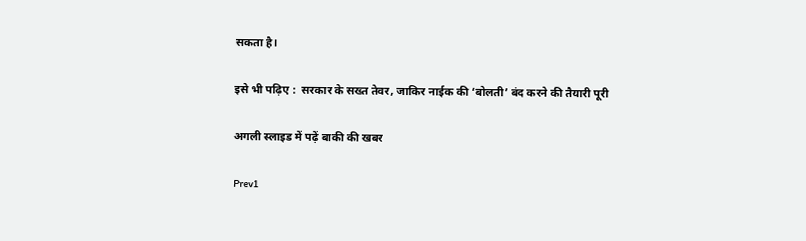सकता है।

इसे भी पढ़िए :  सरकार के सख्त तेवर, जाकिर नाईक की ‘बोलती’ बंद करने की तैयारी पूरी

अगली स्लाइड में पढ़ें बाकी की खबर

Prev1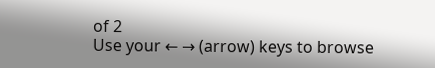of 2
Use your ← → (arrow) keys to browse